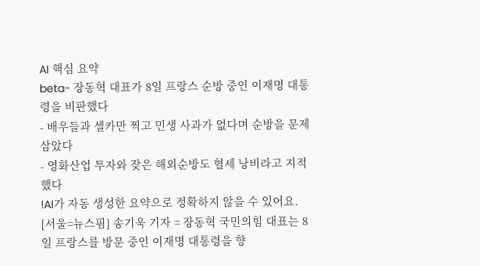AI 핵심 요약
beta- 장동혁 대표가 8일 프랑스 순방 중인 이재명 대통령을 비판했다
- 배우들과 셀카만 찍고 민생 사과가 없다며 순방을 문제 삼았다
- 영화산업 투자와 잦은 해외순방도 혈세 낭비라고 지적했다
!AI가 자동 생성한 요약으로 정확하지 않을 수 있어요.
[서울=뉴스핌] 송기욱 기자 = 장동혁 국민의힘 대표는 8일 프랑스를 방문 중인 이재명 대통령을 향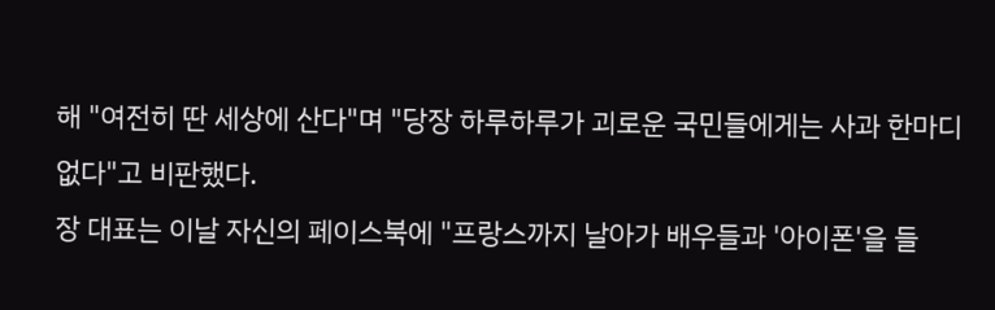해 "여전히 딴 세상에 산다"며 "당장 하루하루가 괴로운 국민들에게는 사과 한마디 없다"고 비판했다.
장 대표는 이날 자신의 페이스북에 "프랑스까지 날아가 배우들과 '아이폰'을 들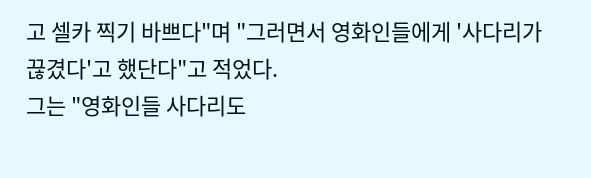고 셀카 찍기 바쁘다"며 "그러면서 영화인들에게 '사다리가 끊겼다'고 했단다"고 적었다.
그는 "영화인들 사다리도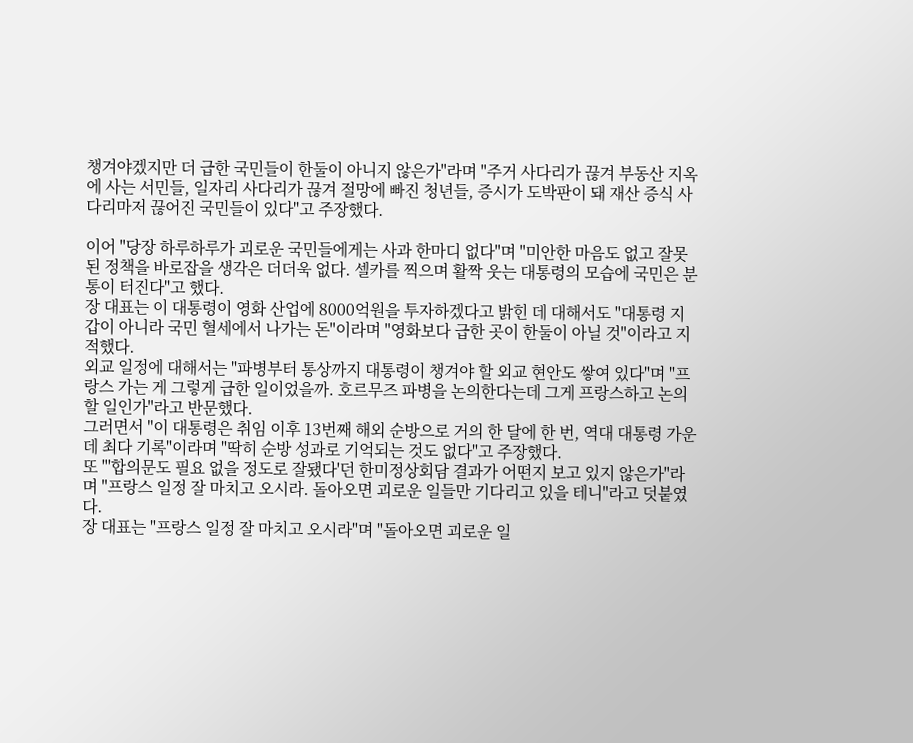챙겨야겠지만 더 급한 국민들이 한둘이 아니지 않은가"라며 "주거 사다리가 끊겨 부동산 지옥에 사는 서민들, 일자리 사다리가 끊겨 절망에 빠진 청년들, 증시가 도박판이 돼 재산 증식 사다리마저 끊어진 국민들이 있다"고 주장했다.

이어 "당장 하루하루가 괴로운 국민들에게는 사과 한마디 없다"며 "미안한 마음도 없고 잘못된 정책을 바로잡을 생각은 더더욱 없다. 셀카를 찍으며 활짝 웃는 대통령의 모습에 국민은 분통이 터진다"고 했다.
장 대표는 이 대통령이 영화 산업에 8000억원을 투자하겠다고 밝힌 데 대해서도 "대통령 지갑이 아니라 국민 혈세에서 나가는 돈"이라며 "영화보다 급한 곳이 한둘이 아닐 것"이라고 지적했다.
외교 일정에 대해서는 "파병부터 통상까지 대통령이 챙겨야 할 외교 현안도 쌓여 있다"며 "프랑스 가는 게 그렇게 급한 일이었을까. 호르무즈 파병을 논의한다는데 그게 프랑스하고 논의할 일인가"라고 반문했다.
그러면서 "이 대통령은 취임 이후 13번째 해외 순방으로 거의 한 달에 한 번, 역대 대통령 가운데 최다 기록"이라며 "딱히 순방 성과로 기억되는 것도 없다"고 주장했다.
또 "'합의문도 필요 없을 정도로 잘됐다'던 한미정상회담 결과가 어떤지 보고 있지 않은가"라며 "프랑스 일정 잘 마치고 오시라. 돌아오면 괴로운 일들만 기다리고 있을 테니"라고 덧붙였다.
장 대표는 "프랑스 일정 잘 마치고 오시라"며 "돌아오면 괴로운 일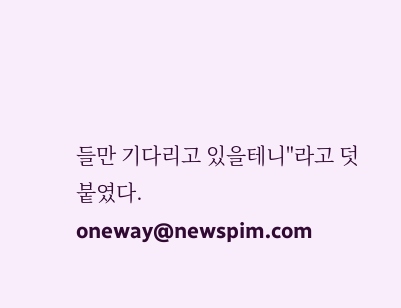들만 기다리고 있을테니"라고 덧붙였다.
oneway@newspim.com